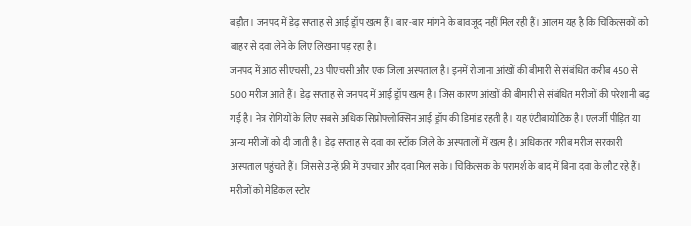बड़ौत। जनपद में डेढ़ सप्ताह से आई ड्रॉप खत्म हैं। बार-बार मांगने के बावजूद नहीं मिल रही हैं। आलम यह है कि चिकित्सकों को बाहर से दवा लेने के लिए लिखना पड़ रहा है।
जनपद में आठ सीएचसी, 23 पीएचसी और एक जिला अस्पताल है। इनमें रोजाना आंखों की बीमारी से संबंधित करीब 450 से 500 मरीज आते हैं। डेढ़ सप्ताह से जनपद में आई ड्रॉप खत्म है। जिस कारण आंखों की बीमारी से संबंधित मरीजों की परेशानी बढ़ गई है। नेत्र रोगियों के लिए सबसे अधिक सिप्रोफ्लोक्सिन आई ड्रॉप की डिमांड रहती है। यह एंटीबायोटिक है। एलर्जी पीड़ित या अन्य मरीजों को दी जाती है। डेढ़ सप्ताह से दवा का स्टॉक जिले के अस्पतालों में खत्म है। अधिकतर गरीब मरीज सरकारी अस्पताल पहुंचते हैं। जिससे उन्हें फ्री में उपचार और दवा मिल सके। चिकित्सक के परामर्श के बाद में बिना दवा के लौट रहे हैं। मरीजों को मेडिकल स्टोर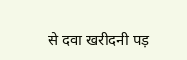से दवा खरीदनी पड़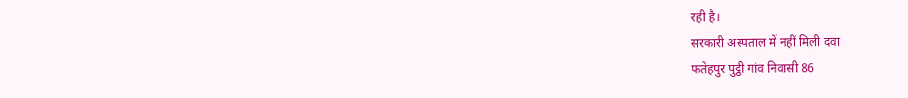रही है।
सरकारी अस्पताल में नहीं मिली दवा
फतेहपुर पुट्ठी गांव निवासी 86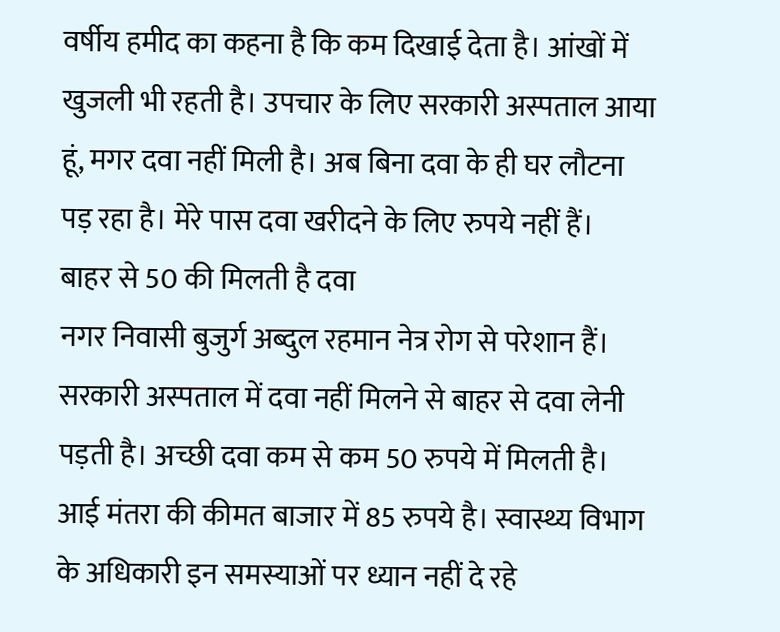वर्षीय हमीद का कहना है कि कम दिखाई देता है। आंखों में खुजली भी रहती है। उपचार के लिए सरकारी अस्पताल आया हूं, मगर दवा नहीं मिली है। अब बिना दवा के ही घर लौटना पड़ रहा है। मेरे पास दवा खरीदने के लिए रुपये नहीं हैं।
बाहर से 50 की मिलती है दवा
नगर निवासी बुजुर्ग अब्दुल रहमान नेत्र रोग से परेशान हैं। सरकारी अस्पताल में दवा नहीं मिलने से बाहर से दवा लेनी पड़ती है। अच्छी दवा कम से कम 50 रुपये में मिलती है। आई मंतरा की कीमत बाजार में 85 रुपये है। स्वास्थ्य विभाग के अधिकारी इन समस्याओं पर ध्यान नहीं दे रहे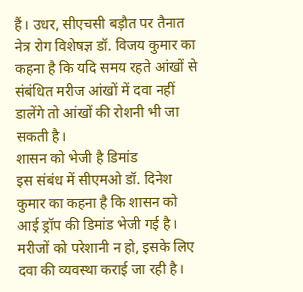हैं। उधर, सीएचसी बड़ौत पर तैनात नेत्र रोग विशेषज्ञ डॉ. विजय कुमार का कहना है कि यदि समय रहते आंखों से संबंधित मरीज आंखों में दवा नहीं डालेंगे तो आंखों की रोशनी भी जा सकती है।
शासन को भेजी है डिमांड
इस संबंध में सीएमओ डॉ. दिनेश कुमार का कहना है कि शासन को आई ड्रॉप की डिमांड भेजी गई है। मरीजों को परेशानी न हो, इसके लिए दवा की व्यवस्था कराई जा रही है।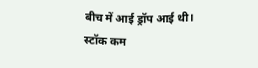बीच में आई ड्रॉप आई थी। स्टॉक कम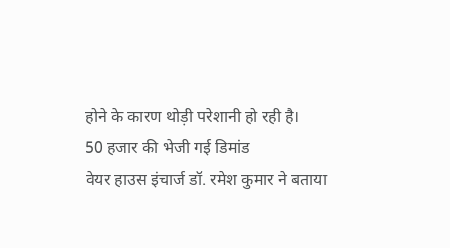होने के कारण थोड़ी परेशानी हो रही है।
50 हजार की भेजी गई डिमांड
वेयर हाउस इंचार्ज डॉ. रमेश कुमार ने बताया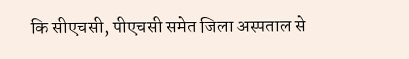कि सीएचसी, पीएचसी समेत जिला अस्पताल से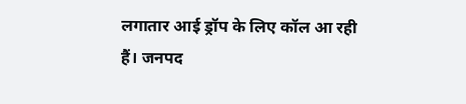लगातार आई ड्रॉप के लिए कॉल आ रही हैं। जनपद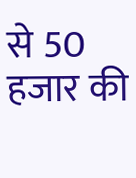से 50 हजार की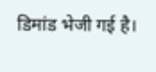डिमांड भेजी गई है।